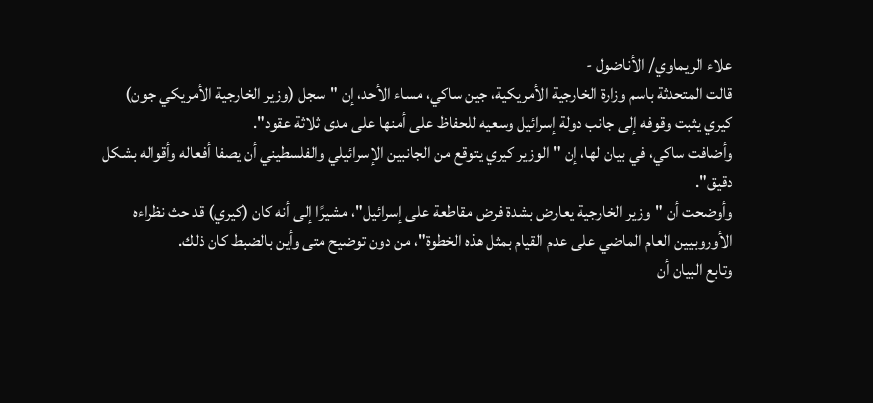علاء الريماوي/ الأناضول -
قالت المتحدثة باسم وزارة الخارجية الأمريكية، جين ساكي، مساء الأحد، إن "سجل (وزير الخارجية الأمريكي جون) كيري يثبت وقوفه إلى جانب دولة إسرائيل وسعيه للحفاظ على أمنها على مدى ثلاثة عقود".
وأضافت ساكي، في بيان لها، إن "الوزير كيري يتوقع من الجانبين الإسرائيلي والفلسطيني أن يصفا أفعاله وأقواله بشكل دقيق".
وأوضحت أن "وزير الخارجية يعارض بشدة فرض مقاطعة على إسرائيل"، مشيرًا إلى أنه كان (كيري) قد حث نظراءه الأوروبيين العام الماضي على عدم القيام بمثل هذه الخطوة"، من دون توضيح متى وأين بالضبط كان ذلك.
وتابع البيان أن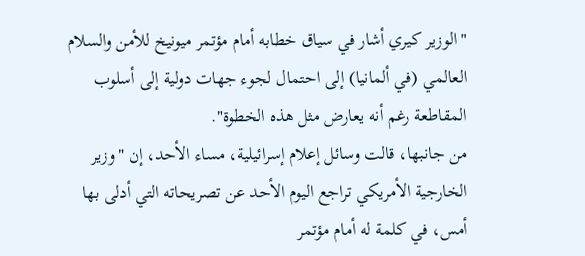"الوزير كيري أشار في سياق خطابه أمام مؤتمر ميونيخ للأمن والسلام العالمي (في ألمانيا) إلى احتمال لجوء جهات دولية إلى أسلوب المقاطعة رغم أنه يعارض مثل هذه الخطوة".
من جانبها، قالت وسائل إعلام إسرائيلية، مساء الأحد، إن "وزير الخارجية الأمريكي تراجع اليوم الأحد عن تصريحاته التي أدلى بها أمس، في كلمة له أمام مؤتمر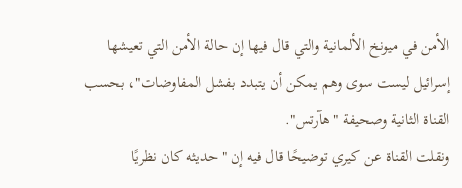الأمن في ميونخ الألمانية والتي قال فيها إن حالة الأمن التي تعيشها إسرائيل ليست سوى وهم يمكن أن يتبدد بفشل المفاوضات"، بحسب القناة الثانية وصحيفة "هآرتس".
ونقلت القناة عن كيري توضيحًا قال فيه إن "حديثه كان نظريًا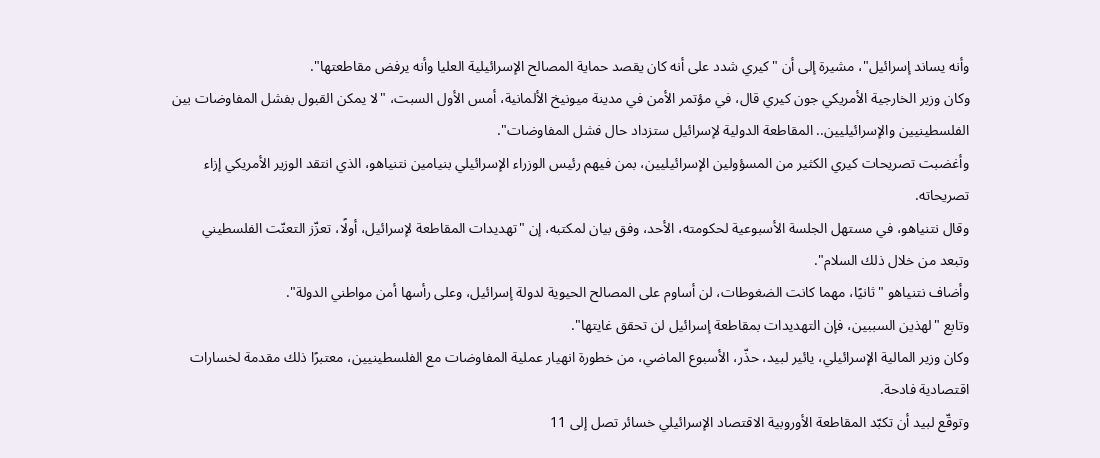وأنه يساند إسرائيل"، مشيرة إلى أن "كيري شدد على أنه كان يقصد حماية المصالح الإسرائيلية العليا وأنه يرفض مقاطعتها".
وكان وزير الخارجية الأمريكي جون كيري قال، في مؤتمر الأمن في مدينة ميونيخ الألمانية، أمس الأول السبت، "لا يمكن القبول بفشل المفاوضات بين الفلسطينيين والإسرائيليين.. المقاطعة الدولية لإسرائيل ستزداد حال فشل المفاوضات".
وأغضبت تصريحات كيري الكثير من المسؤولين الإسرائيليين، بمن فيهم رئيس الوزراء الإسرائيلي بنيامين نتنياهو، الذي انتقد الوزير الأمريكي إزاء تصريحاته.
وقال نتنياهو، في مستهل الجلسة الأسبوعية لحكومته، الأحد، وفق بيان لمكتبه، إن "تهديدات المقاطعة لإسرائيل، أولًا، تعزّز التعنّت الفلسطيني وتبعد من خلال ذلك السلام".
وأضاف نتنياهو "ثانيًا، مهما كانت الضغوطات، لن أساوم على المصالح الحيوية لدولة إسرائيل، وعلى رأسها أمن مواطني الدولة".
وتابع "لهذين السببين، فإن التهديدات بمقاطعة إسرائيل لن تحقق غايتها".
وكان وزير المالية الإسرائيلي، يائير لبيد، حذّر، الأسبوع الماضي، من خطورة انهيار عملية المفاوضات مع الفلسطينيين، معتبرًا ذلك مقدمة لخسارات اقتصادية فادحة.
وتوقّع لبيد أن تكبّد المقاطعة الأوروبية الاقتصاد الإسرائيلي خسائر تصل إلى 11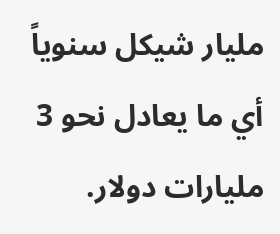مليار شيكل سنوياً أي ما يعادل نحو 3 مليارات دولار.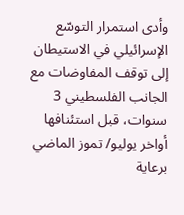وأدى استمرار التوسّع الإسرائيلي في الاستيطان إلى توقف المفاوضات مع الجانب الفلسطيني 3 سنوات، قبل استئنافها أواخر يوليو/ تموز الماضي برعاية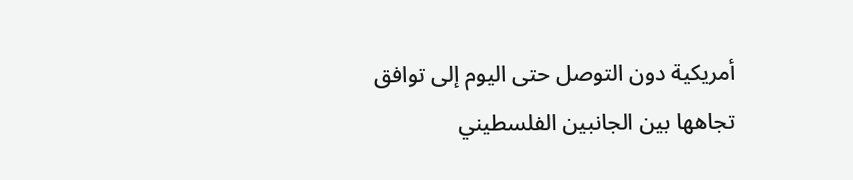أمريكية دون التوصل حتى اليوم إلى توافق تجاهها بين الجانبين الفلسطيني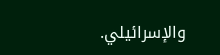والإسرائيلي.